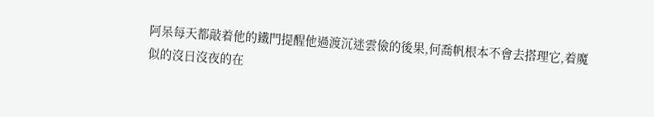阿呆每天都敲着他的鐵門提醒他過渡沉迷雲儉的後果,何喬帆根本不會去搭理它,着魔似的沒日沒夜的在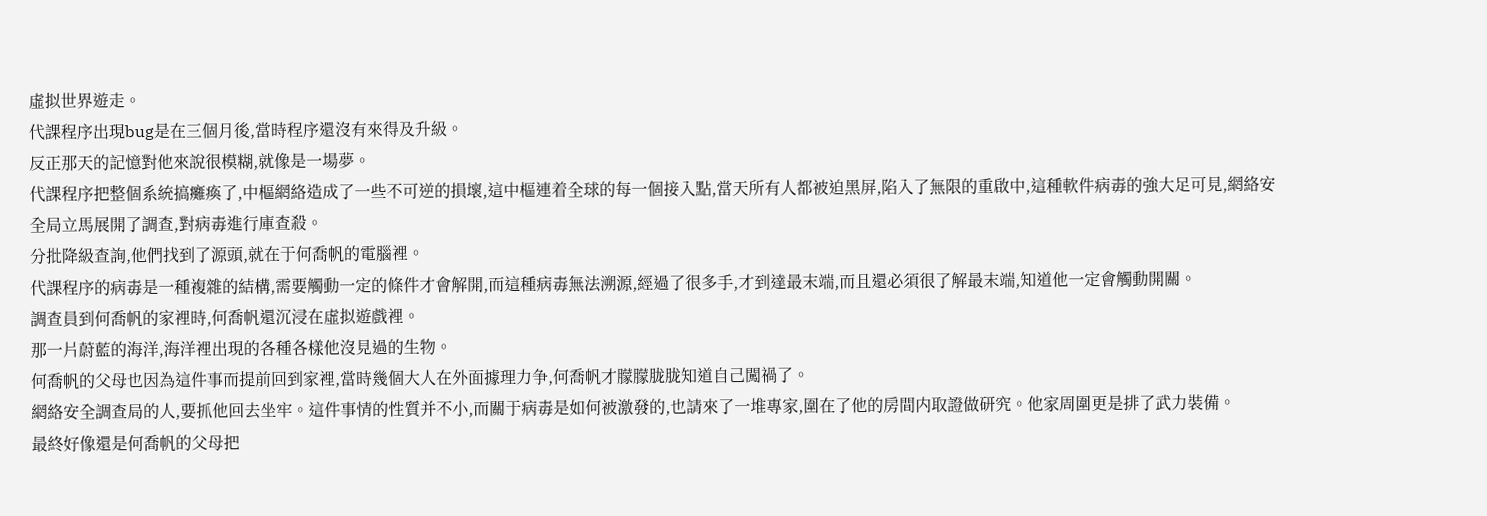虛拟世界遊走。
代課程序出現bug是在三個月後,當時程序還沒有來得及升級。
反正那天的記憶對他來說很模糊,就像是一場夢。
代課程序把整個系統搞癱瘓了,中樞網絡造成了一些不可逆的損壞,這中樞連着全球的每一個接入點,當天所有人都被迫黑屏,陷入了無限的重啟中,這種軟件病毒的強大足可見,網絡安全局立馬展開了調查,對病毒進行庫查殺。
分批降級查詢,他們找到了源頭,就在于何喬帆的電腦裡。
代課程序的病毒是一種複雜的結構,需要觸動一定的條件才會解開,而這種病毒無法溯源,經過了很多手,才到達最末端,而且還必須很了解最末端,知道他一定會觸動開關。
調查員到何喬帆的家裡時,何喬帆還沉浸在虛拟遊戲裡。
那一片蔚藍的海洋,海洋裡出現的各種各樣他沒見過的生物。
何喬帆的父母也因為這件事而提前回到家裡,當時幾個大人在外面據理力争,何喬帆才朦朦胧胧知道自己闖禍了。
網絡安全調查局的人,要抓他回去坐牢。這件事情的性質并不小,而關于病毒是如何被激發的,也請來了一堆專家,圍在了他的房間内取證做研究。他家周圍更是排了武力裝備。
最終好像還是何喬帆的父母把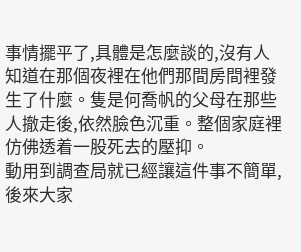事情擺平了,具體是怎麼談的,沒有人知道在那個夜裡在他們那間房間裡發生了什麼。隻是何喬帆的父母在那些人撤走後,依然臉色沉重。整個家庭裡仿佛透着一股死去的壓抑。
動用到調查局就已經讓這件事不簡單,後來大家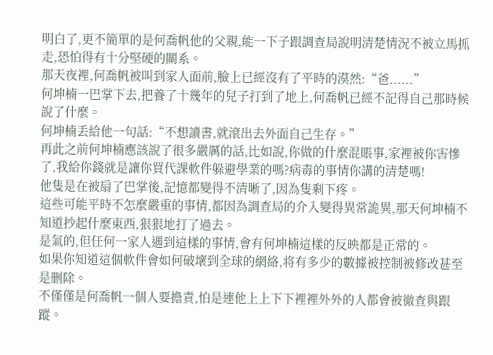明白了,更不簡單的是何喬帆他的父親,能一下子跟調查局說明清楚情況不被立馬抓走,恐怕得有十分堅硬的關系。
那天夜裡,何喬帆被叫到家人面前,臉上已經沒有了平時的漠然:“爸......”
何坤楠一巴掌下去,把養了十幾年的兒子打到了地上,何喬帆已經不記得自己那時候說了什麼。
何坤楠丢給他一句話:“不想讀書,就滾出去外面自己生存。”
再此之前何坤楠應該說了很多嚴厲的話,比如說,你做的什麼混賬事,家裡被你害慘了,我給你錢就是讓你買代課軟件躲避學業的嗎?病毒的事情你講的清楚嗎!
他隻是在被扇了巴掌後,記憶都變得不清晰了,因為隻剩下疼。
這些可能平時不怎麼嚴重的事情,都因為調查局的介入變得異常詭異,那天何坤楠不知道抄起什麼東西,狠狠地打了過去。
是氣的,但任何一家人遇到這樣的事情,會有何坤楠這樣的反映都是正常的。
如果你知道這個軟件會如何破壞到全球的網絡,将有多少的數據被控制被修改甚至是删除。
不僅僅是何喬帆一個人要擔責,怕是連他上上下下裡裡外外的人都會被徹查與跟蹤。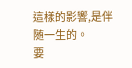這樣的影響,是伴随一生的。
要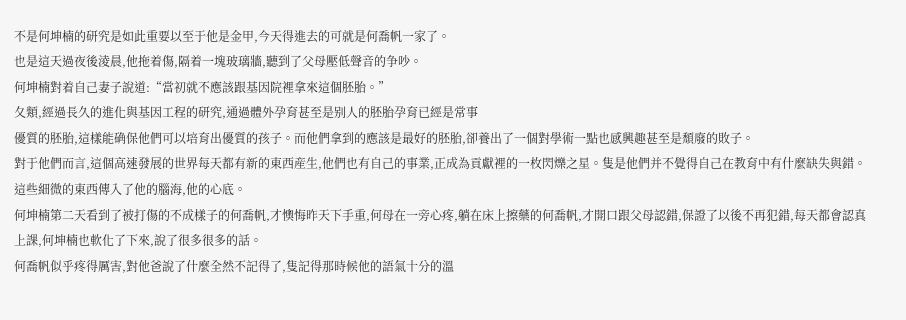不是何坤楠的研究是如此重要以至于他是金甲,今天得進去的可就是何喬帆一家了。
也是這天過夜後淩晨,他拖着傷,隔着一塊玻璃牆,聽到了父母壓低聲音的争吵。
何坤楠對着自己妻子說道:“當初就不應該跟基因院裡拿來這個胚胎。”
夂類,經過長久的進化與基因工程的研究,通過體外孕育甚至是别人的胚胎孕育已經是常事
優質的胚胎,這樣能确保他們可以培育出優質的孩子。而他們拿到的應該是最好的胚胎,卻養出了一個對學術一點也感興趣甚至是頹廢的敗子。
對于他們而言,這個高速發展的世界每天都有新的東西産生,他們也有自己的事業,正成為貢獻裡的一枚閃爍之星。隻是他們并不覺得自己在教育中有什麼缺失與錯。
這些細微的東西傳入了他的腦海,他的心底。
何坤楠第二天看到了被打傷的不成樣子的何喬帆,才懊悔昨天下手重,何母在一旁心疼,躺在床上擦藥的何喬帆,才開口跟父母認錯,保證了以後不再犯錯,每天都會認真上課,何坤楠也軟化了下來,說了很多很多的話。
何喬帆似乎疼得厲害,對他爸說了什麼全然不記得了,隻記得那時候他的語氣十分的溫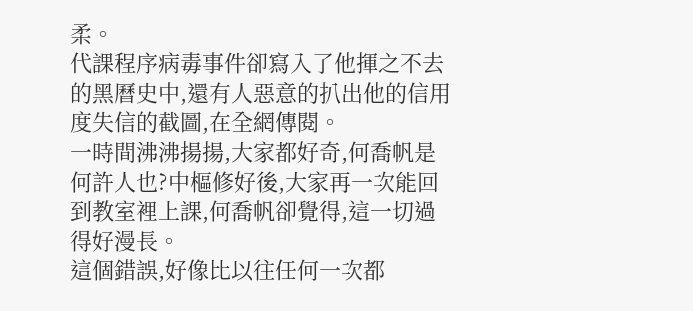柔。
代課程序病毒事件卻寫入了他揮之不去的黑曆史中,還有人惡意的扒出他的信用度失信的截圖,在全網傳閱。
一時間沸沸揚揚,大家都好奇,何喬帆是何許人也?中樞修好後,大家再一次能回到教室裡上課,何喬帆卻覺得,這一切過得好漫長。
這個錯誤,好像比以往任何一次都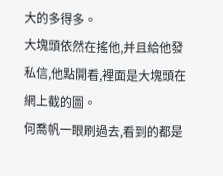大的多得多。
大塊頭依然在搖他,并且給他發私信,他點開看,裡面是大塊頭在網上截的圖。
何喬帆一眼刷過去,看到的都是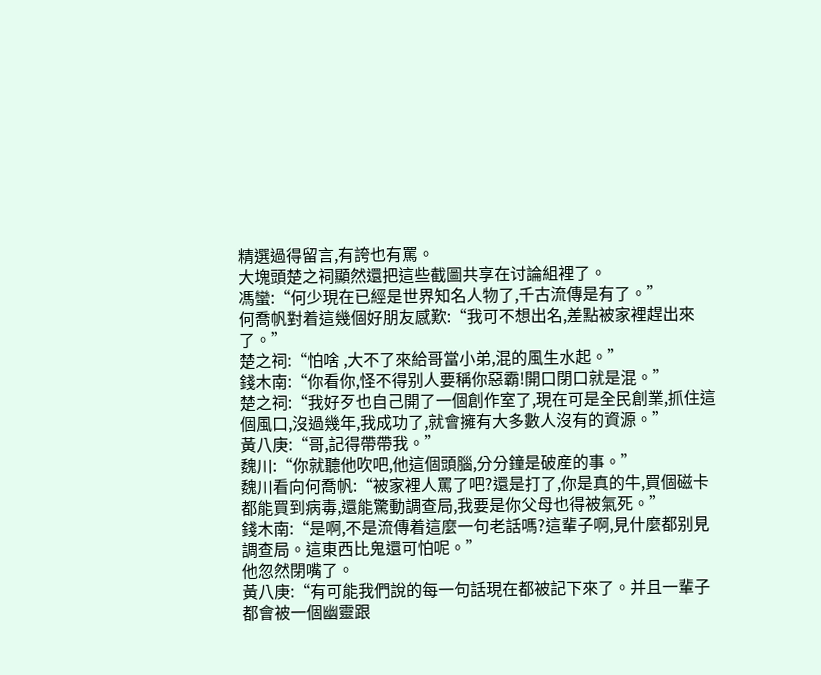精選過得留言,有誇也有罵。
大塊頭楚之祠顯然還把這些截圖共享在讨論組裡了。
馮蠻:“何少現在已經是世界知名人物了,千古流傳是有了。”
何喬帆對着這幾個好朋友感歎:“我可不想出名,差點被家裡趕出來了。”
楚之祠:“怕啥 ,大不了來給哥當小弟,混的風生水起。”
錢木南:“你看你,怪不得别人要稱你惡霸!開口閉口就是混。”
楚之祠:“我好歹也自己開了一個創作室了,現在可是全民創業,抓住這個風口,沒過幾年,我成功了,就會擁有大多數人沒有的資源。”
黃八庚:“哥,記得帶帶我。”
魏川:“你就聽他吹吧,他這個頭腦,分分鐘是破産的事。”
魏川看向何喬帆:“被家裡人罵了吧?還是打了,你是真的牛,買個磁卡都能買到病毒,還能驚動調查局,我要是你父母也得被氣死。”
錢木南:“是啊,不是流傳着這麼一句老話嗎?這輩子啊,見什麼都别見調查局。這東西比鬼還可怕呢。”
他忽然閉嘴了。
黃八庚:“有可能我們說的每一句話現在都被記下來了。并且一輩子都會被一個幽靈跟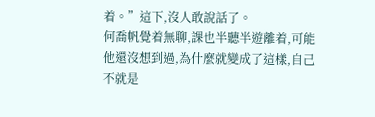着。”這下,沒人敢說話了。
何喬帆覺着無聊,課也半聽半遊離着,可能他還沒想到過,為什麼就變成了這樣,自己不就是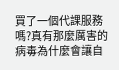買了一個代課服務嗎?真有那麼厲害的病毒為什麼會讓自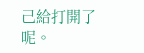己給打開了呢。